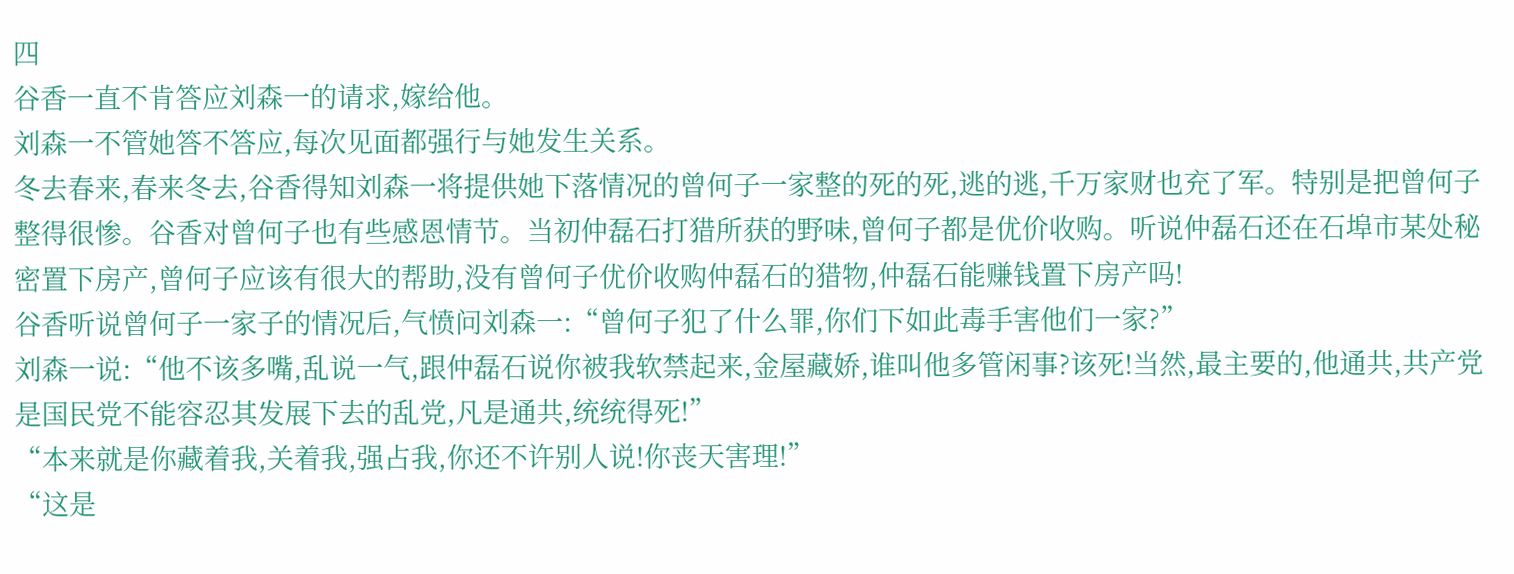四
谷香一直不肯答应刘森一的请求,嫁给他。
刘森一不管她答不答应,每次见面都强行与她发生关系。
冬去春来,春来冬去,谷香得知刘森一将提供她下落情况的曾何子一家整的死的死,逃的逃,千万家财也充了军。特别是把曾何子整得很惨。谷香对曾何子也有些感恩情节。当初仲磊石打猎所获的野味,曾何子都是优价收购。听说仲磊石还在石埠市某处秘密置下房产,曾何子应该有很大的帮助,没有曾何子优价收购仲磊石的猎物,仲磊石能赚钱置下房产吗!
谷香听说曾何子一家子的情况后,气愤问刘森一:“曾何子犯了什么罪,你们下如此毒手害他们一家?”
刘森一说:“他不该多嘴,乱说一气,跟仲磊石说你被我软禁起来,金屋藏娇,谁叫他多管闲事?该死!当然,最主要的,他通共,共产党是国民党不能容忍其发展下去的乱党,凡是通共,统统得死!”
“本来就是你藏着我,关着我,强占我,你还不许别人说!你丧天害理!”
“这是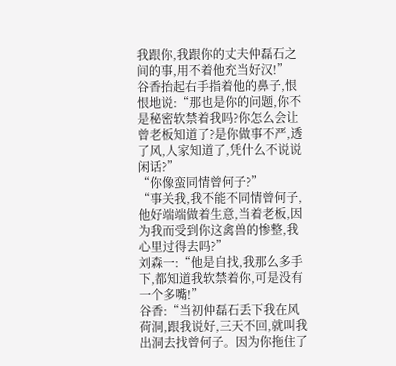我跟你,我跟你的丈夫仲磊石之间的事,用不着他充当好汉!”
谷香抬起右手指着他的鼻子,恨恨地说:“那也是你的问题,你不是秘密软禁着我吗?你怎么会让曾老板知道了?是你做事不严,透了风,人家知道了,凭什么不说说闲话?”
“你像蛮同情曾何子?”
“事关我,我不能不同情曾何子,他好端端做着生意,当着老板,因为我而受到你这禽兽的惨整,我心里过得去吗?”
刘森一:“他是自找,我那么多手下,都知道我软禁着你,可是没有一个多嘴!”
谷香:“当初仲磊石丢下我在风荷洞,跟我说好,三天不回,就叫我出洞去找曾何子。因为你拖住了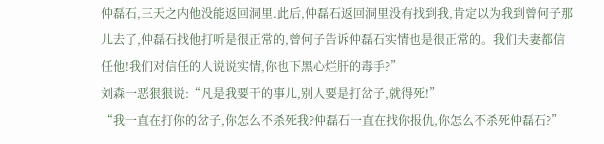仲磊石,三天之内他没能返回洞里.此后,仲磊石返回洞里没有找到我,肯定以为我到曾何子那儿去了,仲磊石找他打听是很正常的,曾何子告诉仲磊石实情也是很正常的。我们夫妻都信任他!我们对信任的人说说实情,你也下黑心烂肝的毒手?”
刘森一恶狠狠说:“凡是我要干的事儿,别人要是打岔子,就得死!”
“我一直在打你的岔子,你怎么不杀死我?仲磊石一直在找你报仇,你怎么不杀死仲磊石?”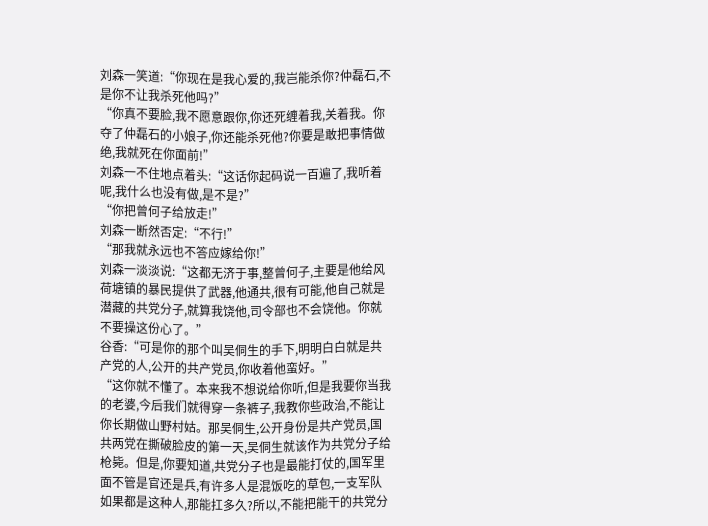刘森一笑道:“你现在是我心爱的,我岂能杀你?仲磊石,不是你不让我杀死他吗?”
“你真不要脸,我不愿意跟你,你还死缠着我,关着我。你夺了仲磊石的小娘子,你还能杀死他?你要是敢把事情做绝,我就死在你面前!”
刘森一不住地点着头:“这话你起码说一百遍了,我听着呢,我什么也没有做,是不是?”
“你把曾何子给放走!”
刘森一断然否定:“不行!”
“那我就永远也不答应嫁给你!”
刘森一淡淡说:“这都无济于事,整曾何子,主要是他给风荷塘镇的暴民提供了武器,他通共,很有可能,他自己就是潜藏的共党分子,就算我饶他,司令部也不会饶他。你就不要操这份心了。”
谷香:“可是你的那个叫吴侗生的手下,明明白白就是共产党的人,公开的共产党员,你收着他蛮好。”
“这你就不懂了。本来我不想说给你听,但是我要你当我的老婆,今后我们就得穿一条裤子,我教你些政治,不能让你长期做山野村姑。那吴侗生,公开身份是共产党员,国共两党在撕破脸皮的第一天,吴侗生就该作为共党分子给枪毙。但是,你要知道,共党分子也是最能打仗的,国军里面不管是官还是兵,有许多人是混饭吃的草包,一支军队如果都是这种人,那能扛多久?所以,不能把能干的共党分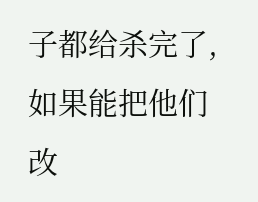子都给杀完了,如果能把他们改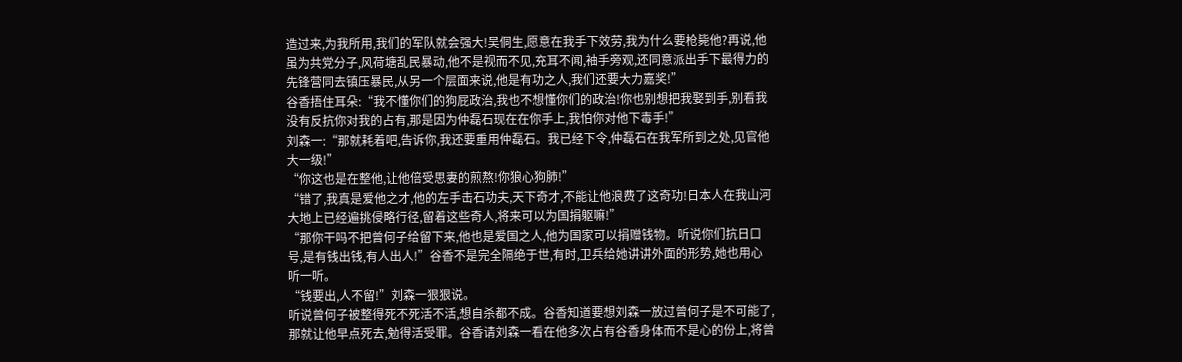造过来,为我所用,我们的军队就会强大!吴侗生,愿意在我手下效劳,我为什么要枪毙他?再说,他虽为共党分子,风荷塘乱民暴动,他不是视而不见,充耳不闻,袖手旁观,还同意派出手下最得力的先锋营同去镇压暴民,从另一个层面来说,他是有功之人,我们还要大力嘉奖!”
谷香捂住耳朵:“我不懂你们的狗屁政治,我也不想懂你们的政治!你也别想把我娶到手,别看我没有反抗你对我的占有,那是因为仲磊石现在在你手上,我怕你对他下毒手!”
刘森一:“那就耗着吧,告诉你,我还要重用仲磊石。我已经下令,仲磊石在我军所到之处,见官他大一级!”
“你这也是在整他,让他倍受思妻的煎熬!你狼心狗肺!”
“错了,我真是爱他之才,他的左手击石功夫,天下奇才,不能让他浪费了这奇功!日本人在我山河大地上已经遍挑侵略行径,留着这些奇人,将来可以为国捐躯嘛!”
“那你干吗不把曾何子给留下来,他也是爱国之人,他为国家可以捐赠钱物。听说你们抗日口号,是有钱出钱,有人出人!”谷香不是完全隔绝于世,有时,卫兵给她讲讲外面的形势,她也用心听一听。
“钱要出,人不留!”刘森一狠狠说。
听说曾何子被整得死不死活不活,想自杀都不成。谷香知道要想刘森一放过曾何子是不可能了,那就让他早点死去,勉得活受罪。谷香请刘森一看在他多次占有谷香身体而不是心的份上,将曾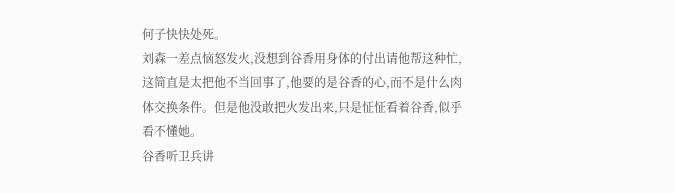何子快快处死。
刘森一差点恼怒发火,没想到谷香用身体的付出请他帮这种忙,这简直是太把他不当回事了,他要的是谷香的心,而不是什么肉体交换条件。但是他没敢把火发出来,只是怔怔看着谷香,似乎看不懂她。
谷香听卫兵讲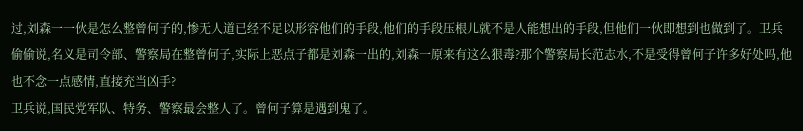过,刘森一一伙是怎么整曾何子的,惨无人道已经不足以形容他们的手段,他们的手段压根儿就不是人能想出的手段,但他们一伙即想到也做到了。卫兵偷偷说,名义是司令部、警察局在整曾何子,实际上恶点子都是刘森一出的,刘森一原来有这么狠毒?那个警察局长范志水,不是受得曾何子许多好处吗,他也不念一点感情,直接充当凶手?
卫兵说,国民党军队、特务、警察最会整人了。曾何子算是遇到鬼了。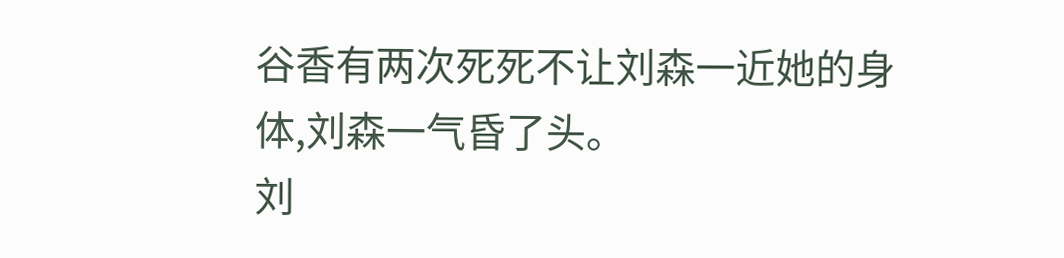谷香有两次死死不让刘森一近她的身体,刘森一气昏了头。
刘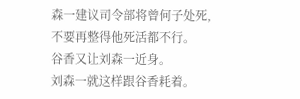森一建议司令部将曾何子处死,不要再整得他死活都不行。
谷香又让刘森一近身。
刘森一就这样跟谷香耗着。